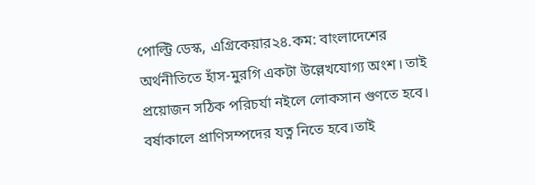পোল্ট্রি ডেস্ক, এগ্রিকেয়ার২৪.কম: বাংলাদেশের অর্থনীতিতে হাঁস-মুরগি একটা উল্লেখযোগ্য অংশ। তাই প্রয়োজন সঠিক পরিচর্যা নইলে লোকসান গুণতে হবে। বর্ষাকালে প্রাণিসম্পদের যত্ন নিতে হবে।তাই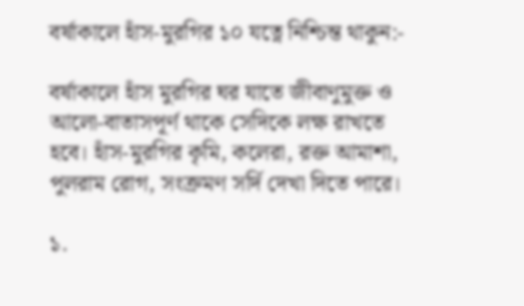বর্ষাকালে হাঁস-মুরগির ১০ যত্নে নিশ্চিন্ত থাকুন:-

বর্ষাকালে হাঁস মুরগির ঘর যাতে জীবাণুমুক্ত ও আলো-বাতাসপূর্ণ থাকে সেদিকে লক্ষ রাখতে হবে। হাঁস-মুরগির কৃমি, কলেরা, রক্ত আমাশা, পুলরাম রোগ, সংক্রমণ সর্দি দেখা দিতে পারে।

১.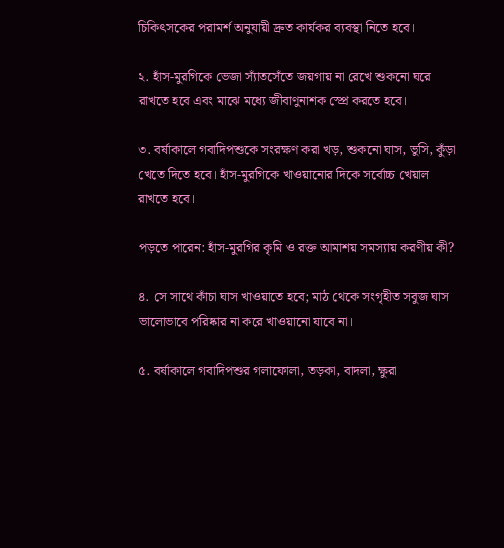চিকিৎসকের পরামর্শ অনুযায়ী দ্রুত কার্যকর ব্যবস্থা নিতে হবে।

২. হাঁস-মুরগিকে ভেজা স্যাঁতসেঁতে জয়গায় না রেখে শুকনো ঘরে রাখতে হবে এবং মাঝে মধ্যে জীবাণুনাশক স্প্রে করতে হবে।

৩. বর্ষাকালে গবাদিপশুকে সংরক্ষণ করা খড়, শুকনো ঘাস, ভুসি, কুঁড়া খেতে দিতে হবে। হাঁস-মুরগিকে খাওয়ানোর দিকে সর্বোচ্চ খেয়াল রাখতে হবে।

পড়তে পারেন: হাঁস-মুরগির কৃমি ও রক্ত আমাশয় সমস্যায় করণীয় কী?

৪. সে সাথে কাঁচা ঘাস খাওয়াতে হবে; মাঠ থেকে সংগৃহীত সবুজ ঘাস ভালোভাবে পরিষ্কার না করে খাওয়ানো যাবে না।

৫. বর্ষাকালে গবাদিপশুর গলাফোলা, তড়কা, বাদলা, ক্ষুরা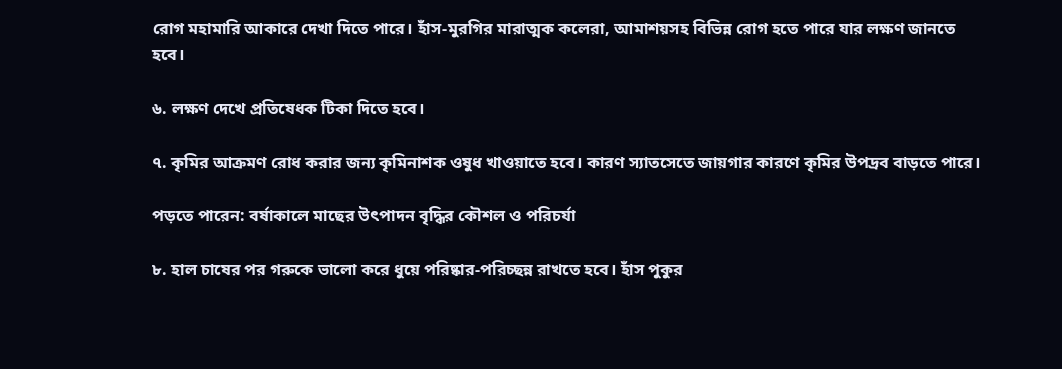রোগ মহামারি আকারে দেখা দিতে পারে। হাঁস-মুরগির মারাত্মক কলেরা, আমাশয়সহ বিভিন্ন রোগ হতে পারে যার লক্ষণ জানতে হবে।

৬. লক্ষণ দেখে প্রতিষেধক টিকা দিতে হবে।

৭. কৃমির আক্রমণ রোধ করার জন্য কৃমিনাশক ওষুধ খাওয়াতে হবে। কারণ স্যাতসেতে জায়গার কারণে কৃমির উপদ্রব বাড়তে পারে।

পড়তে পারেন: বর্ষাকালে মাছের উৎপাদন বৃদ্ধির কৌশল ও পরিচর্যা

৮. হাল চাষের পর গরুকে ভালো করে ধুয়ে পরিষ্কার-পরিচ্ছন্ন রাখতে হবে। হাঁস পুকুর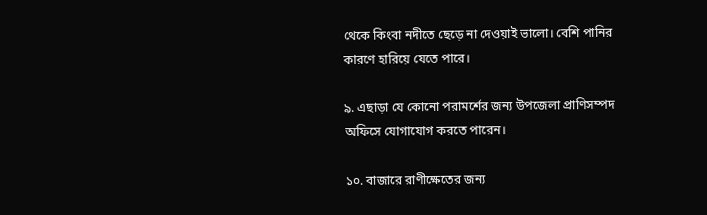থেকে কিংবা নদীতে ছেড়ে না দেওয়াই ভালো। বেশি পানির কারণে হারিয়ে যেতে পারে।

৯. এছাড়া যে কোনো পরামর্শের জন্য উপজেলা প্রাণিসম্পদ অফিসে যোগাযোগ করতে পারেন।

১০. বাজারে রাণীক্ষেতের জন্য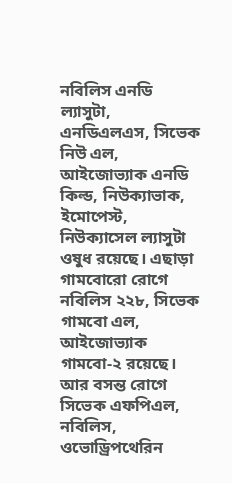নবিলিস এনডি ল্যাসুটা, এনডিএলএস, সিভেক নিউ এল, আইজোভ্যাক এনডি কিল্ড, নিউক্যাভাক, ইমোপেস্ট, নিউক্যাসেল ল্যাসুটা ওষুধ রয়েছে। এছাড়া গামবোরো রোগে নবিলিস ২২৮, সিভেক গামবো এল, আইজোভ্যাক গামবো-২ রয়েছে। আর বসন্ত রোগে সিভেক এফপিএল, নবিলিস, ওভোড্রিপথেরিন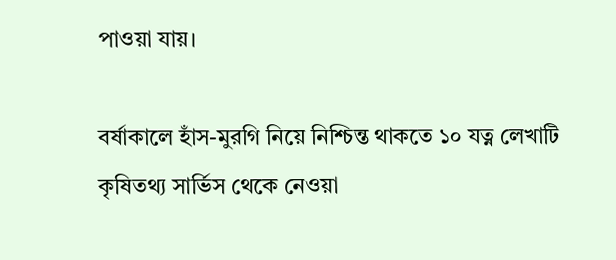পাওয়া যায়।

বর্ষাকালে হাঁস-মুরগি নিয়ে নিশ্চিন্ত থাকতে ১০ যত্ন লেখাটি কৃষিতথ্য সার্ভিস থেকে নেওয়া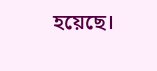হয়েছে।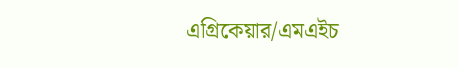এগ্রিকেয়ার/এমএইচ